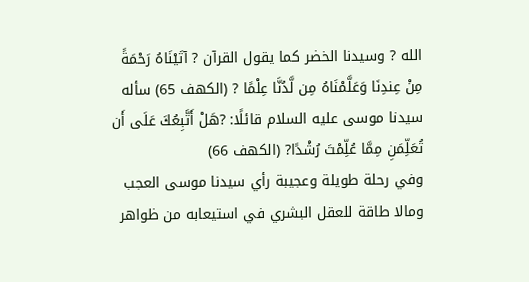الله ? وسيدنا الخضر كما يقول القرآن ? آتَيْنَاهُ رَحْمَةً مِنْ عِندِنَا وَعَلَّمْنَاهُ مِن لَّدُنَّا عِلْمًا ? (الكهف 65) سأله سيدنا موسى عليه السلام قائلًا: ?هَلْ أَتَّبِعُكَ عَلَى أَن تُعَلِّمَنِ مِمَّا عُلِّمْتَ رُشْدًا? (الكهف 66)
وفي رحلة طويلة وعجيبة رأي سيدنا موسى العجب ومالا طاقة للعقل البشري في استيعابه من ظواهر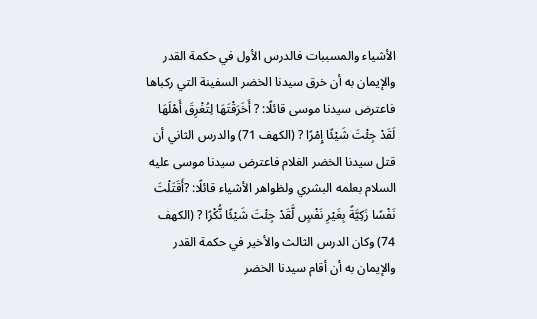الأشياء والمسببات فالدرس الأول في حكمة القدر والإيمان به أن خرق سيدنا الخضر السفينة التي ركباها فاعترض سيدنا موسى قائلًا: ? أَخَرَقْتَهَا لِتُغْرِقَ أَهْلَهَا لَقَدْ جِئْتَ شَيْئًا إِمْرًا ? (الكهف 71) والدرس الثاني أن قتل سيدنا الخضر الغلام فاعترض سيدنا موسى عليه السلام بعلمه البشري ولظواهر الأشياء قائلًا: ?أَقَتَلْتَ نَفْسًا زَكِيَّةً بِغَيْرِ نَفْسٍ لَّقَدْ جِئْتَ شَيْئًا نُّكْرًا ? (الكهف 74) وكان الدرس الثالث والأخير في حكمة القدر والإيمان به أن أقام سيدنا الخضر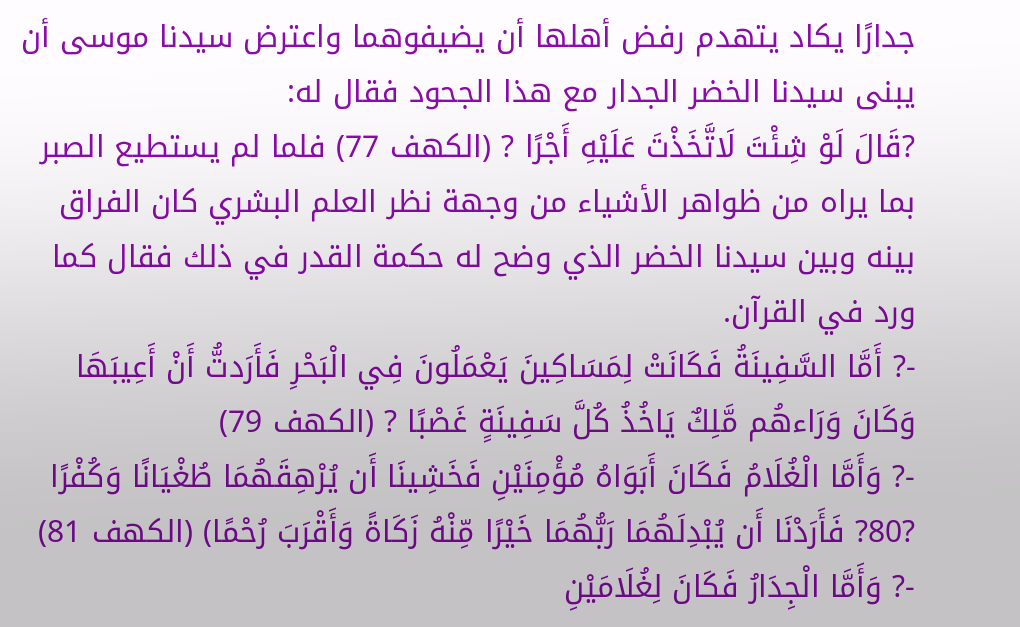جدارًا يكاد يتهدم رفض أهلها أن يضيفوهما واعترض سيدنا موسى أن يبنى سيدنا الخضر الجدار مع هذا الجحود فقال له:
?قَالَ لَوْ شِئْتَ لَاتَّخَذْتَ عَلَيْهِ أَجْرًا ? (الكهف 77) فلما لم يستطيع الصبر بما يراه من ظواهر الأشياء من وجهة نظر العلم البشري كان الفراق بينه وبين سيدنا الخضر الذي وضح له حكمة القدر في ذلك فقال كما ورد في القرآن.
-? أَمَّا السَّفِينَةُ فَكَانَتْ لِمَسَاكِينَ يَعْمَلُونَ فِي الْبَحْرِ فَأَرَدتُّ أَنْ أَعِيبَهَا وَكَانَ وَرَاءهُم مَّلِكٌ يَاخُذُ كُلَّ سَفِينَةٍ غَصْبًا ? (الكهف 79)
-? وَأَمَّا الْغُلَامُ فَكَانَ أَبَوَاهُ مُؤْمِنَيْنِ فَخَشِينَا أَن يُرْهِقَهُمَا طُغْيَانًا وَكُفْرًا ?80? فَأَرَدْنَا أَن يُبْدِلَهُمَا رَبُّهُمَا خَيْرًا مِّنْهُ زَكَاةً وَأَقْرَبَ رُحْمًا) (الكهف 81)
-? وَأَمَّا الْجِدَارُ فَكَانَ لِغُلَامَيْنِ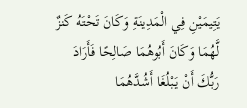يَتِيمَيْنِ فِي الْمَدِينَةِ وَكَانَ تَحْتَهُ كَنزٌ لَّهُمَا وَكَانَ أَبُوهُمَا صَالِحًا فَأَرَادَ رَبُّكَ أَنْ يَبْلُغَا أَشُدَّهُمَا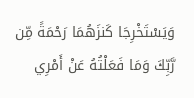وَيَسْتَخْرِجَا كَنزَهُمَا رَحْمَةً مِّن رَّبِّكَ وَمَا فَعَلْتُهُ عَنْ أَمْرِي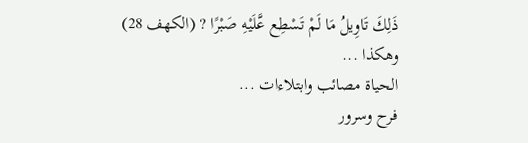ذَلِكَ تَاوِيلُ مَا لَمْ تَسْطِع عَّلَيْهِ صَبْرًا ? (الكهف 28)
وهكذا ...
الحياة مصائب وابتلاءات ...
فرح وسرور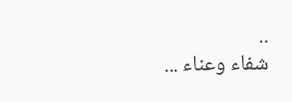..
شفاء وعناء ...